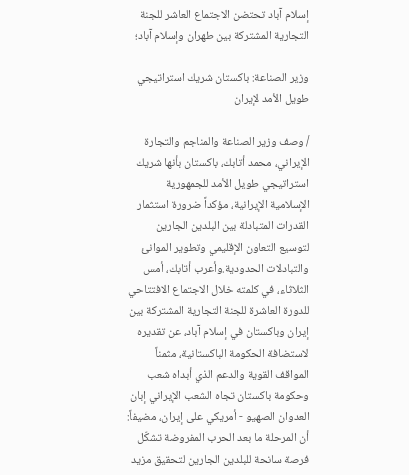إسلام آباد تحتضن الاجتماع العاشر للجنة التجارية المشتركة بين طهران وإسلام آباد؛

وزير الصناعة: باكستان شريك استراتيجي طويل الأمد لإيران

/ وصف وزير الصناعة والمناجم والتجارة الإيراني، محمد أتابك، باكستان بأنها شريك استراتيجي طويل الأمد للجمهورية الإسلامية الإيرانية، مؤكداً ضرورة استثمار القدرات المتبادلة بين البلدين الجارين لتوسيع التعاون الإقليمي وتطوير الموانئ والتبادلات الحدودية.وأعرب أتابك، أمس الثلاثاء، في كلمته خلال الاجتماع الافتتاحي للدورة العاشرة للجنة التجارية المشتركة بين إيران وباكستان في إسلام آباد، عن تقديره لاستضافة الحكومة الباكستانية، مثمناً المواقف القوية والدعم الذي أبداه شعب وحكومة باكستان تجاه الشعب الإيراني إبان العدوان الصهيو - أمريكي على إيران، مضيفاً: أن المرحلة ما بعد الحرب المفروضة تشكّل فرصة سانحة للبلدين الجارين لتحقيق مزيد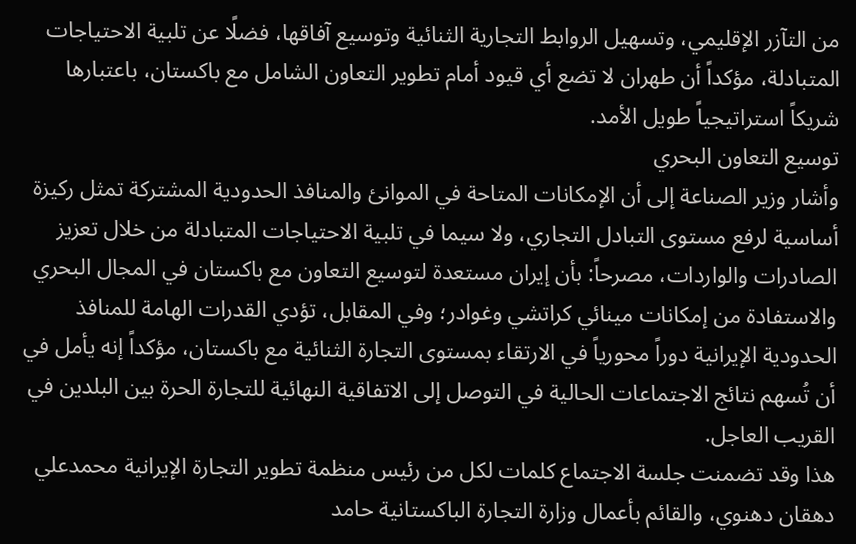من التآزر الإقليمي، وتسهيل الروابط التجارية الثنائية وتوسيع آفاقها، فضلًا عن تلبية الاحتياجات المتبادلة، مؤكداً أن طهران لا تضع أي قيود أمام تطوير التعاون الشامل مع باكستان، باعتبارها شريكاً استراتيجياً طويل الأمد.
توسيع التعاون البحري
وأشار وزير الصناعة إلى أن الإمكانات المتاحة في الموانئ والمنافذ الحدودية المشتركة تمثل ركيزة أساسية لرفع مستوى التبادل التجاري، ولا سيما في تلبية الاحتياجات المتبادلة من خلال تعزيز الصادرات والواردات، مصرحاً: بأن إيران مستعدة لتوسيع التعاون مع باكستان في المجال البحري والاستفادة من إمكانات مينائي كراتشي وغوادر؛ وفي المقابل، تؤدي القدرات الهامة للمنافذ الحدودية الإيرانية دوراً محورياً في الارتقاء بمستوى التجارة الثنائية مع باكستان، مؤكداً إنه يأمل في أن تُسهم نتائج الاجتماعات الحالية في التوصل إلى الاتفاقية النهائية للتجارة الحرة بين البلدين في القريب العاجل.
هذا وقد تضمنت جلسة الاجتماع كلمات لكل من رئيس منظمة تطوير التجارة الإيرانية محمدعلي دهقان دهنوي، والقائم بأعمال وزارة التجارة الباكستانية حامد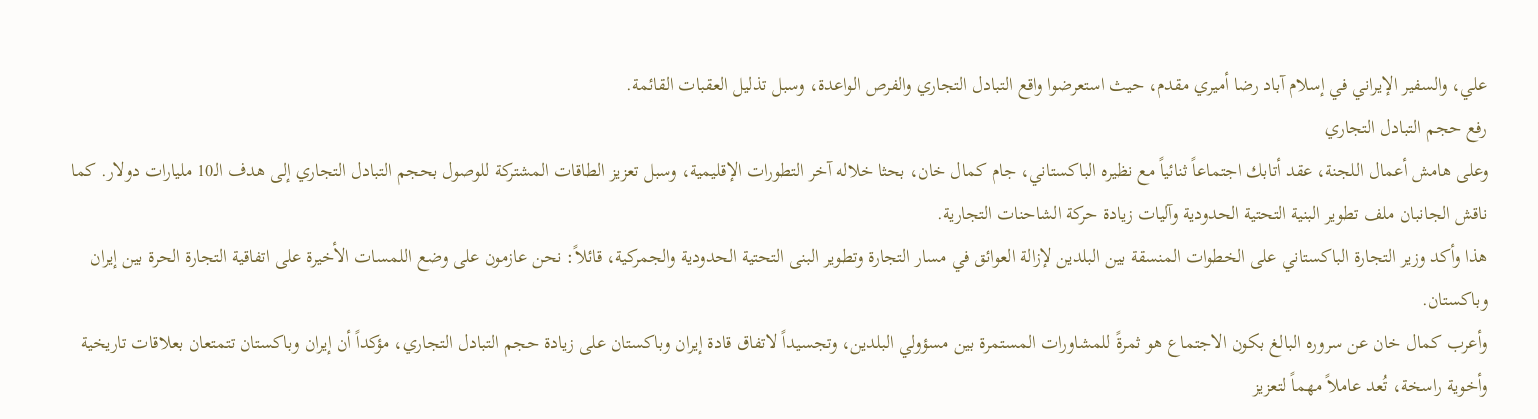علي، والسفير الإيراني في إسلام آباد رضا أميري مقدم، حيث استعرضوا واقع التبادل التجاري والفرص الواعدة، وسبل تذليل العقبات القائمة.
رفع حجم التبادل التجاري
وعلى هامش أعمال اللجنة، عقد أتابك اجتماعاً ثنائياً مع نظيره الباكستاني، جام كمال خان، بحثا خلاله آخر التطورات الإقليمية، وسبل تعزيز الطاقات المشتركة للوصول بحجم التبادل التجاري إلى هدف الـ10 مليارات دولار. كما ناقش الجانبان ملف تطوير البنية التحتية الحدودية وآليات زيادة حركة الشاحنات التجارية.
هذا وأكد وزير التجارة الباكستاني على الخطوات المنسقة بين البلدين لإزالة العوائق في مسار التجارة وتطوير البنى التحتية الحدودية والجمركية، قائلاً: نحن عازمون على وضع اللمسات الأخيرة على اتفاقية التجارة الحرة بين إيران وباكستان.
وأعرب كمال خان عن سروره البالغ بكون الاجتماع هو ثمرةً للمشاورات المستمرة بين مسؤولي البلدين، وتجسيداً لاتفاق قادة إيران وباكستان على زيادة حجم التبادل التجاري، مؤكداً أن إيران وباكستان تتمتعان بعلاقات تاريخية وأخوية راسخة، تُعد عاملاً مهماً لتعزيز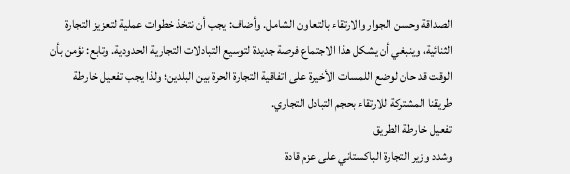الصداقة وحسن الجوار والارتقاء بالتعاون الشامل. وأضاف: يجب أن نتخذ خطوات عملية لتعزيز التجارة الثنائية، وينبغي أن يشكل هذا الاجتماع فرصة جديدة لتوسيع التبادلات التجارية الحدودية. وتابع: نؤمن بأن الوقت قد حان لوضع اللمسات الأخيرة على اتفاقية التجارة الحرة بين البلدين؛ ولذا يجب تفعيل خارطة طريقنا المشتركة للارتقاء بحجم التبادل التجاري.
تفعيل خارطة الطريق
وشدد وزير التجارة الباكستاني على عزم قادة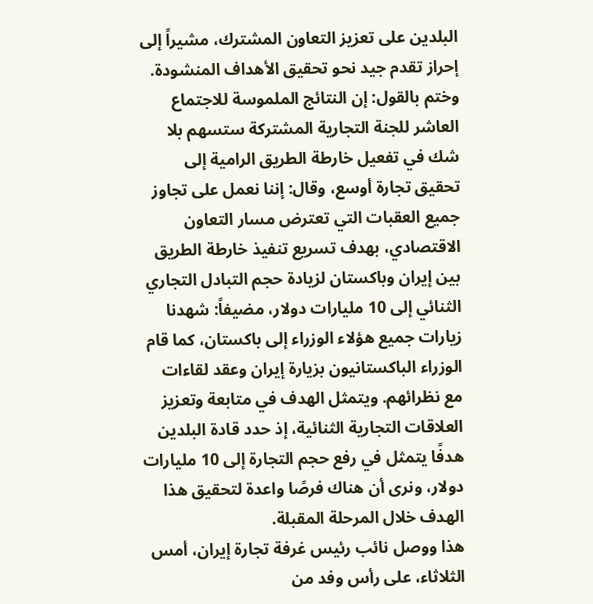البلدين على تعزيز التعاون المشترك، مشيراً إلى إحراز تقدم جيد نحو تحقيق الأهداف المنشودة. وختم بالقول: إن النتائج الملموسة للاجتماع العاشر للجنة التجارية المشتركة ستسهم بلا شك في تفعيل خارطة الطريق الرامية إلى تحقيق تجارة أوسع، وقال: إننا نعمل على تجاوز جميع العقبات التي تعترض مسار التعاون الاقتصادي، بهدف تسريع تنفيذ خارطة الطريق بين إيران وباكستان لزيادة حجم التبادل التجاري الثنائي إلى 10 مليارات دولار، مضيفاً: شهدنا زيارات جميع هؤلاء الوزراء إلى باكستان، كما قام الوزراء الباكستانيون بزيارة إيران وعقد لقاءات مع نظرائهم. ويتمثل الهدف في متابعة وتعزيز العلاقات التجارية الثنائية، إذ حدد قادة البلدين هدفًا يتمثل في رفع حجم التجارة إلى 10 مليارات دولار، ونرى أن هناك فرصًا واعدة لتحقيق هذا الهدف خلال المرحلة المقبلة.
هذا ووصل نائب رئيس غرفة تجارة إيران، أمس الثلاثاء، على رأس وفد من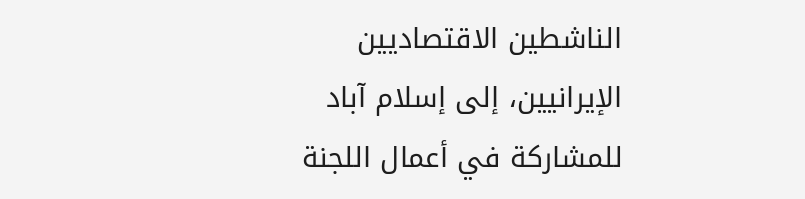الناشطين الاقتصاديين الإيرانيين، إلى إسلام آباد للمشاركة في أعمال اللجنة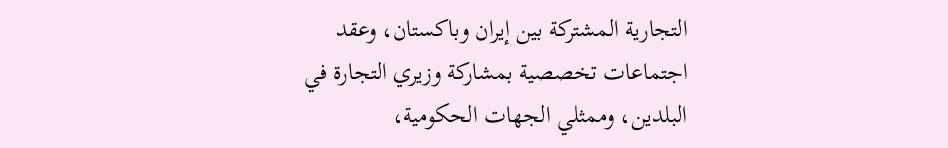التجارية المشتركة بين إيران وباكستان، وعقد اجتماعات تخصصية بمشاركة وزيري التجارة في البلدين، وممثلي الجهات الحكومية،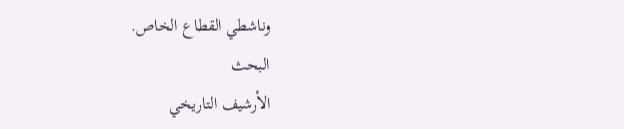وناشطي القطاع الخاص.
البحث
الأرشيف التاريخي